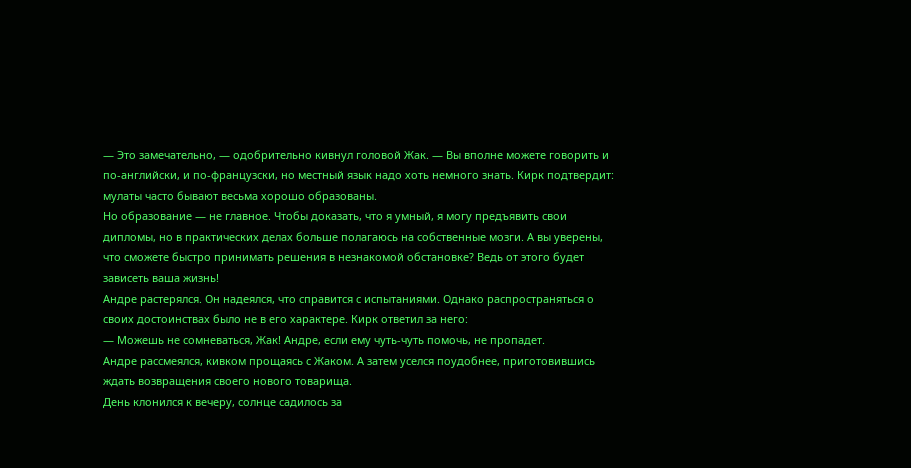— Это замечательно, — одобрительно кивнул головой Жак. — Вы вполне можете говорить и по-английски, и по-французски, но местный язык надо хоть немного знать. Кирк подтвердит: мулаты часто бывают весьма хорошо образованы.
Но образование — не главное. Чтобы доказать, что я умный, я могу предъявить свои дипломы, но в практических делах больше полагаюсь на собственные мозги. А вы уверены, что сможете быстро принимать решения в незнакомой обстановке? Ведь от этого будет зависеть ваша жизнь!
Андре растерялся. Он надеялся, что справится с испытаниями. Однако распространяться о своих достоинствах было не в его характере. Кирк ответил за него:
— Можешь не сомневаться, Жак! Андре, если ему чуть-чуть помочь, не пропадет.
Андре рассмеялся, кивком прощаясь с Жаком. А затем уселся поудобнее, приготовившись ждать возвращения своего нового товарища.
День клонился к вечеру, солнце садилось за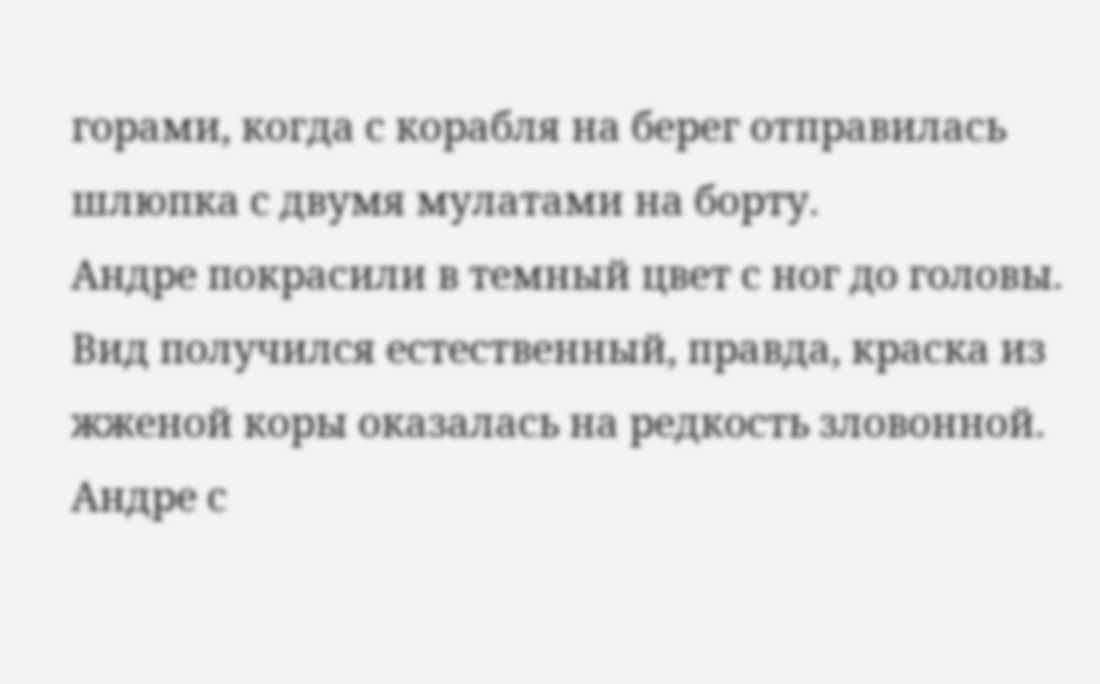горами, когда с корабля на берег отправилась шлюпка с двумя мулатами на борту.
Андре покрасили в темный цвет с ног до головы. Вид получился естественный, правда, краска из жженой коры оказалась на редкость зловонной.
Андре с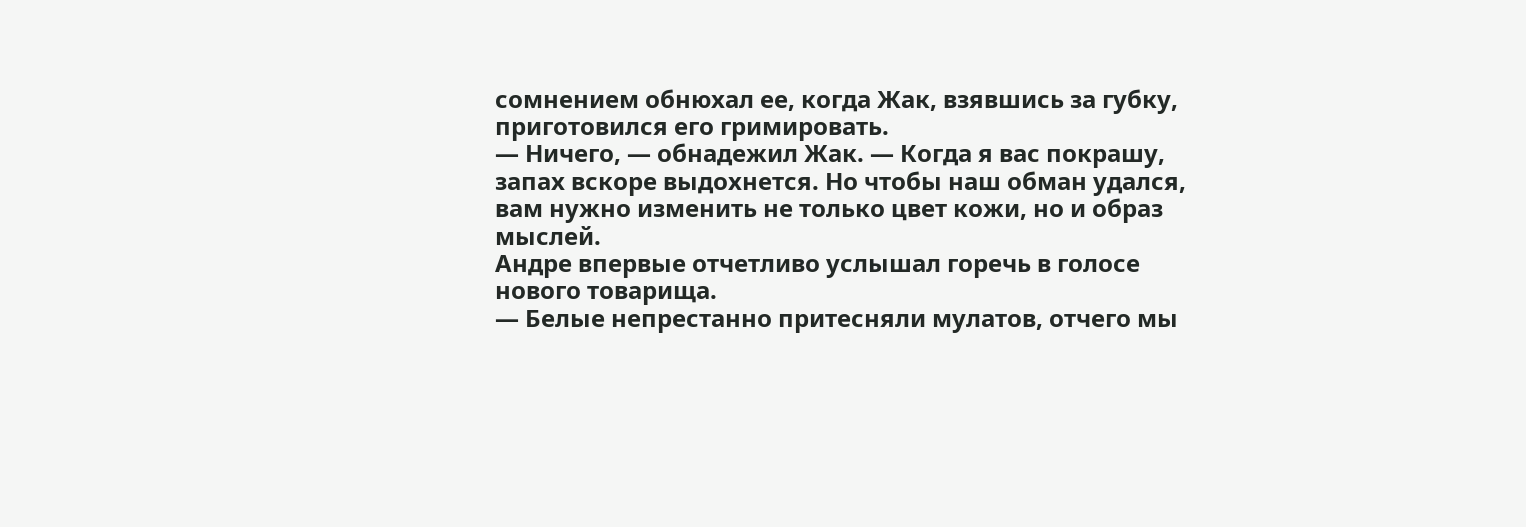сомнением обнюхал ее, когда Жак, взявшись за губку, приготовился его гримировать.
— Ничего, — обнадежил Жак. — Когда я вас покрашу, запах вскоре выдохнется. Но чтобы наш обман удался, вам нужно изменить не только цвет кожи, но и образ мыслей.
Андре впервые отчетливо услышал горечь в голосе нового товарища.
— Белые непрестанно притесняли мулатов, отчего мы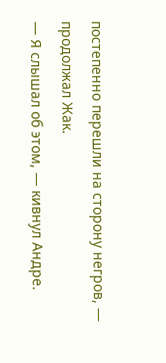постепенно перешли на сторону негров, — продолжал Жак.
— Я слышал об этом, — кивнул Андре.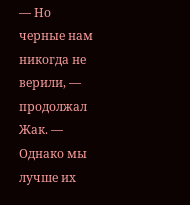— Но черные нам никогда не верили, — продолжал Жак. — Однако мы лучше их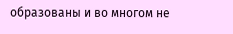образованы и во многом не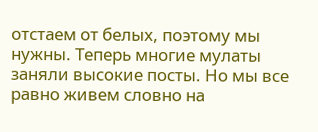отстаем от белых, поэтому мы нужны. Теперь многие мулаты заняли высокие посты. Но мы все равно живем словно на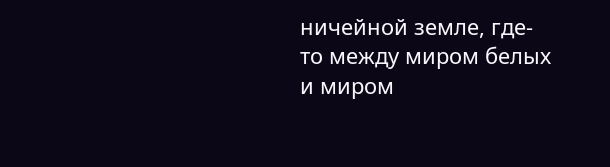ничейной земле, где-то между миром белых и миром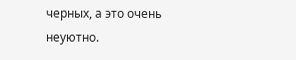черных, а это очень неуютно.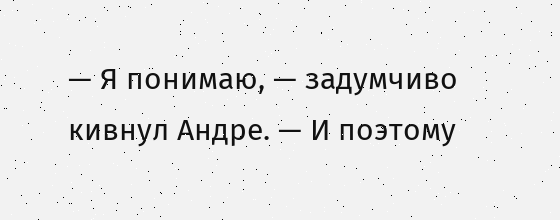— Я понимаю, — задумчиво кивнул Андре. — И поэтому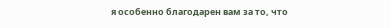я особенно благодарен вам за то, что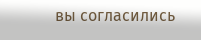вы согласились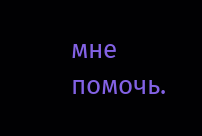мне помочь.